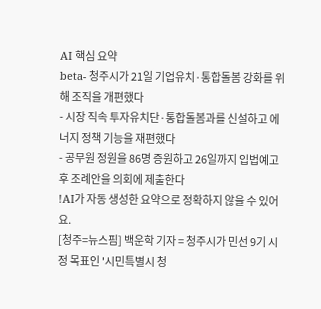AI 핵심 요약
beta- 청주시가 21일 기업유치·통합돌봄 강화를 위해 조직을 개편했다
- 시장 직속 투자유치단·통합돌봄과를 신설하고 에너지 정책 기능을 재편했다
- 공무원 정원을 86명 증원하고 26일까지 입법예고 후 조례안을 의회에 제출한다
!AI가 자동 생성한 요약으로 정확하지 않을 수 있어요.
[청주=뉴스핌] 백운학 기자 = 청주시가 민선 9기 시정 목표인 '시민특별시 청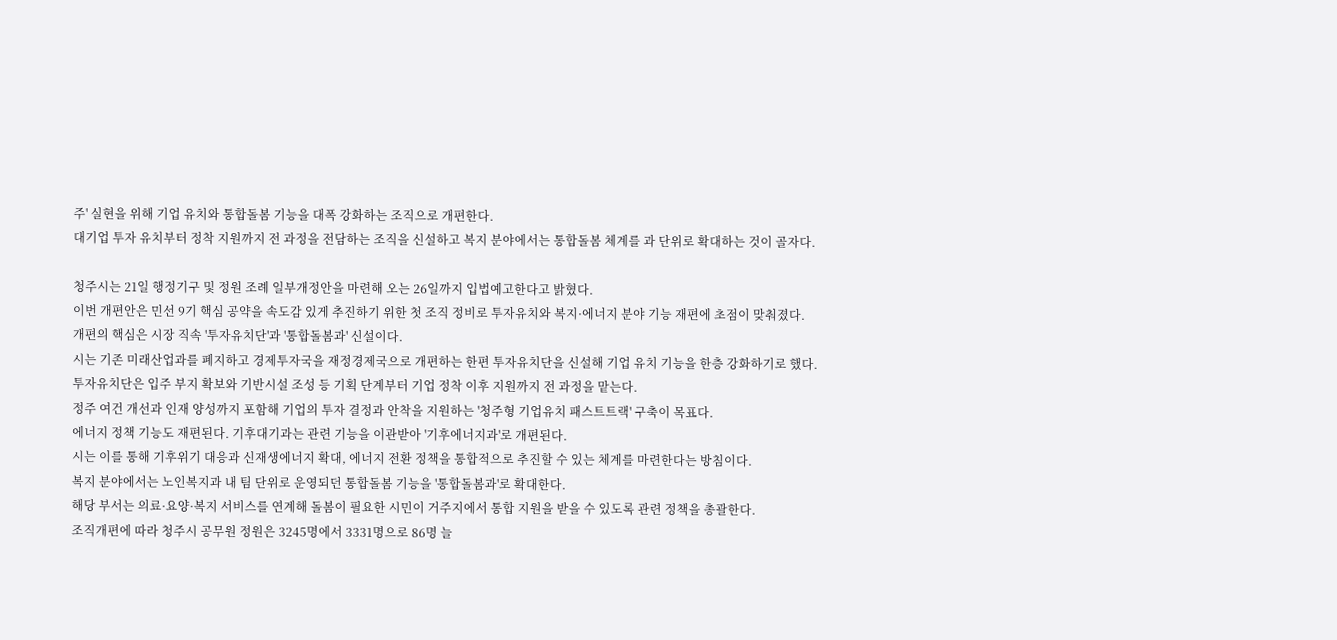주' 실현을 위해 기업 유치와 통합돌봄 기능을 대폭 강화하는 조직으로 개편한다.
대기업 투자 유치부터 정착 지원까지 전 과정을 전담하는 조직을 신설하고 복지 분야에서는 통합돌봄 체계를 과 단위로 확대하는 것이 골자다.

청주시는 21일 행정기구 및 정원 조례 일부개정안을 마련해 오는 26일까지 입법예고한다고 밝혔다.
이번 개편안은 민선 9기 핵심 공약을 속도감 있게 추진하기 위한 첫 조직 정비로 투자유치와 복지·에너지 분야 기능 재편에 초점이 맞춰졌다.
개편의 핵심은 시장 직속 '투자유치단'과 '통합돌봄과' 신설이다.
시는 기존 미래산업과를 폐지하고 경제투자국을 재정경제국으로 개편하는 한편 투자유치단을 신설해 기업 유치 기능을 한층 강화하기로 했다.
투자유치단은 입주 부지 확보와 기반시설 조성 등 기획 단계부터 기업 정착 이후 지원까지 전 과정을 맡는다.
정주 여건 개선과 인재 양성까지 포함해 기업의 투자 결정과 안착을 지원하는 '청주형 기업유치 패스트트랙' 구축이 목표다.
에너지 정책 기능도 재편된다. 기후대기과는 관련 기능을 이관받아 '기후에너지과'로 개편된다.
시는 이를 통해 기후위기 대응과 신재생에너지 확대, 에너지 전환 정책을 통합적으로 추진할 수 있는 체계를 마련한다는 방침이다.
복지 분야에서는 노인복지과 내 팀 단위로 운영되던 통합돌봄 기능을 '통합돌봄과'로 확대한다.
해당 부서는 의료·요양·복지 서비스를 연계해 돌봄이 필요한 시민이 거주지에서 통합 지원을 받을 수 있도록 관련 정책을 총괄한다.
조직개편에 따라 청주시 공무원 정원은 3245명에서 3331명으로 86명 늘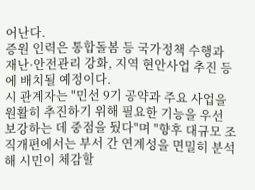어난다.
증원 인력은 통합돌봄 등 국가정책 수행과 재난·안전관리 강화, 지역 현안사업 추진 등에 배치될 예정이다.
시 관계자는 "민선 9기 공약과 주요 사업을 원활히 추진하기 위해 필요한 기능을 우선 보강하는 데 중점을 뒀다"며 "향후 대규모 조직개편에서는 부서 간 연계성을 면밀히 분석해 시민이 체감할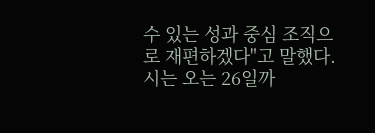수 있는 성과 중심 조직으로 재편하겠다"고 말했다.
시는 오는 26일까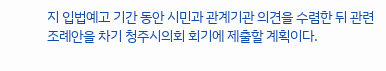지 입법예고 기간 동안 시민과 관계기관 의견을 수렴한 뒤 관련 조례안을 차기 청주시의회 회기에 제출할 계획이다.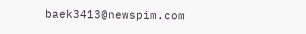baek3413@newspim.com